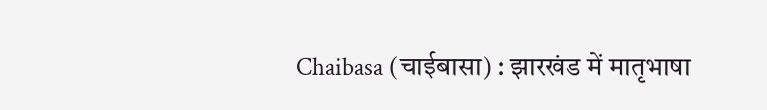Chaibasa (चाईबासा) : झारखंड में मातृभाषा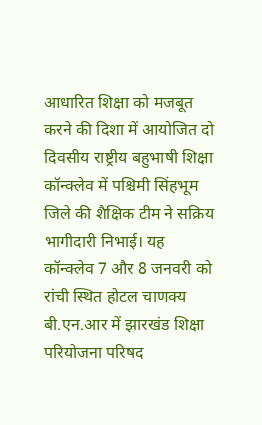आधारित शिक्षा को मजबूत करने की दिशा में आयोजित दो दिवसीय राष्ट्रीय बहुभाषी शिक्षा कॉन्क्लेव में पश्चिमी सिंहभूम जिले की शैक्षिक टीम ने सक्रिय भागीदारी निभाई। यह कॉन्क्लेव 7 और 8 जनवरी को रांची स्थित होटल चाणक्य बी.एन.आर में झारखंड शिक्षा परियोजना परिषद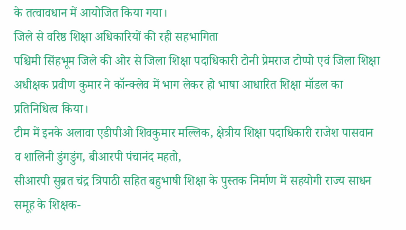के तत्वावधान में आयोजित किया गया।
जिले से वरिष्ठ शिक्षा अधिकारियों की रही सहभागिता
पश्चिमी सिंहभूम जिले की ओर से जिला शिक्षा पदाधिकारी टोनी प्रेमराज टोप्पो एवं जिला शिक्षा अधीक्षक प्रवीण कुमार ने कॉन्क्लेव में भाग लेकर हो भाषा आधारित शिक्षा मॉडल का प्रतिनिधित्व किया।
टीम में इनके अलावा एडीपीओ शिवकुमार मल्लिक, क्षेत्रीय शिक्षा पदाधिकारी राजेश पासवान व शालिनी डुंगडुंग, बीआरपी पंचानंद महतो,
सीआरपी सुब्रत चंद्र त्रिपाठी सहित बहुभाषी शिक्षा के पुस्तक निर्माण में सहयोगी राज्य साधन समूह के शिक्षक-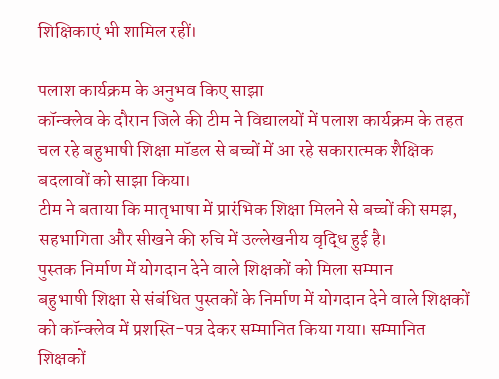शिक्षिकाएं भी शामिल रहीं।

पलाश कार्यक्रम के अनुभव किए साझा
कॉन्क्लेव के दौरान जिले की टीम ने विद्यालयों में पलाश कार्यक्रम के तहत चल रहे बहुभाषी शिक्षा मॉडल से बच्चों में आ रहे सकारात्मक शैक्षिक बदलावों को साझा किया।
टीम ने बताया कि मातृभाषा में प्रारंभिक शिक्षा मिलने से बच्चों की समझ, सहभागिता और सीखने की रुचि में उल्लेखनीय वृद्धि हुई है।
पुस्तक निर्माण में योगदान देने वाले शिक्षकों को मिला सम्मान
बहुभाषी शिक्षा से संबंधित पुस्तकों के निर्माण में योगदान देने वाले शिक्षकों को कॉन्क्लेव में प्रशस्ति-पत्र देकर सम्मानित किया गया। सम्मानित शिक्षकों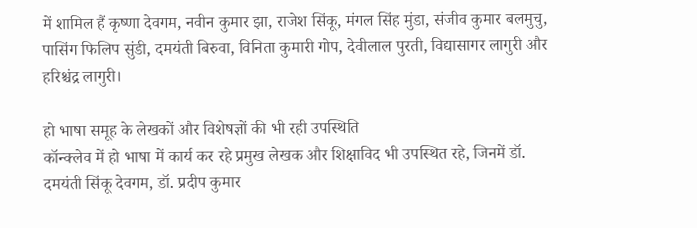में शामिल हैं कृष्णा देवगम, नवीन कुमार झा, राजेश सिंकू, मंगल सिंह मुंडा, संजीव कुमार बलमुचु, पासिंग फिलिप सुंडी, दमयंती बिरुवा, विनिता कुमारी गोप, देवीलाल पुरती, विद्यासागर लागुरी और हरिश्चंद्र लागुरी।

हो भाषा समूह के लेखकों और विशेषज्ञों की भी रही उपस्थिति
कॉन्क्लेव में हो भाषा में कार्य कर रहे प्रमुख लेखक और शिक्षाविद भी उपस्थित रहे, जिनमें डॉ. दमयंती सिंकू देवगम, डॉ. प्रदीप कुमार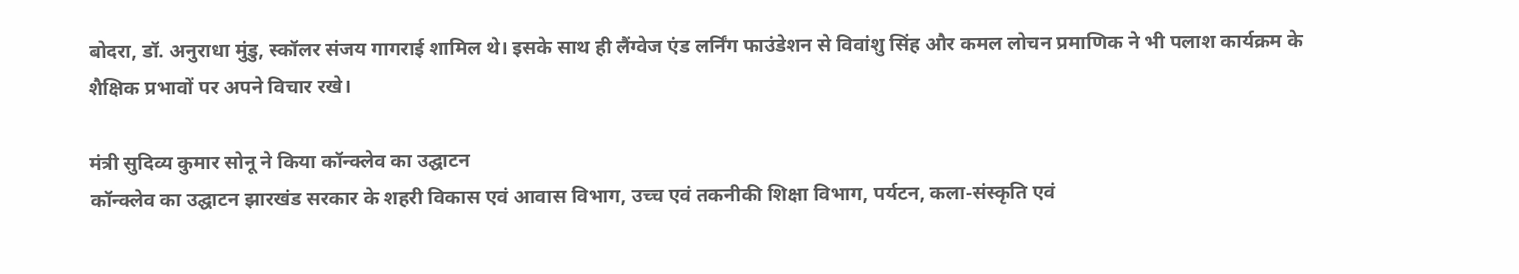बोदरा, डॉ. अनुराधा मुंडु, स्कॉलर संजय गागराई शामिल थे। इसके साथ ही लैंग्वेज एंड लर्निंग फाउंडेशन से विवांशु सिंह और कमल लोचन प्रमाणिक ने भी पलाश कार्यक्रम के शैक्षिक प्रभावों पर अपने विचार रखे।

मंत्री सुदिव्य कुमार सोनू ने किया कॉन्क्लेव का उद्घाटन
कॉन्क्लेव का उद्घाटन झारखंड सरकार के शहरी विकास एवं आवास विभाग, उच्च एवं तकनीकी शिक्षा विभाग, पर्यटन, कला-संस्कृति एवं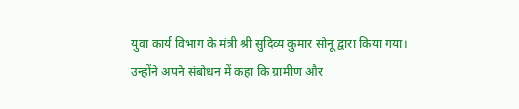युवा कार्य विभाग के मंत्री श्री सुदिव्य कुमार सोनू द्वारा किया गया।
उन्होंने अपने संबोधन में कहा कि ग्रामीण और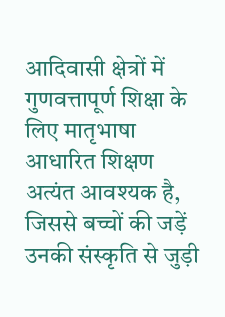आदिवासी क्षेत्रों में गुणवत्तापूर्ण शिक्षा के लिए मातृभाषा आधारित शिक्षण अत्यंत आवश्यक है, जिससे बच्चों की जड़ें उनकी संस्कृति से जुड़ी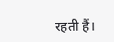रहती हैं।